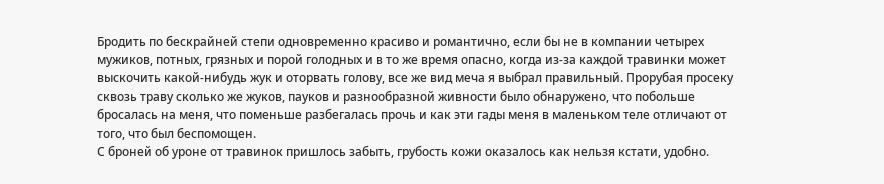Бродить по бескрайней степи одновременно красиво и романтично, если бы не в компании четырех мужиков, потных, грязных и порой голодных и в то же время опасно, когда из-за каждой травинки может выскочить какой-нибудь жук и оторвать голову, все же вид меча я выбрал правильный. Прорубая просеку сквозь траву сколько же жуков, пауков и разнообразной живности было обнаружено, что побольше бросалась на меня, что поменьше разбегалась прочь и как эти гады меня в маленьком теле отличают от того, что был беспомощен.
С броней об уроне от травинок пришлось забыть, грубость кожи оказалось как нельзя кстати, удобно.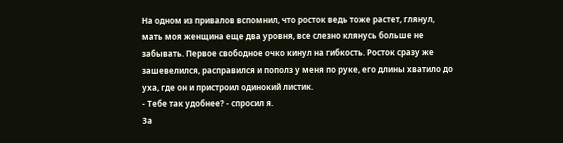На одном из привалов вспомнил, что росток ведь тоже растет, глянул, мать моя женщина еще два уровня, все слезно клянусь больше не забывать. Первое свободное очко кинул на гибкость. Росток сразу же зашевелился, расправился и пополз у меня по руке, его длины хватило до уха, где он и пристроил одинокий листик.
- Тебе так удобнее? - спросил я.
За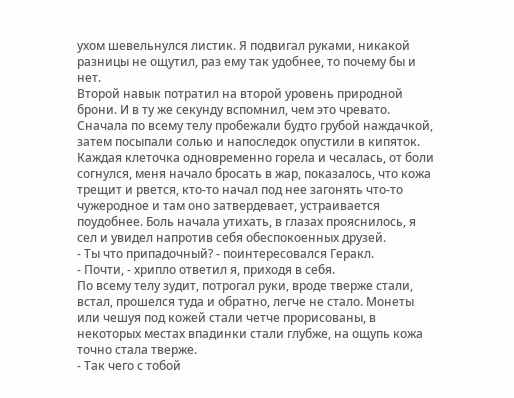ухом шевельнулся листик. Я подвигал руками, никакой разницы не ощутил, раз ему так удобнее, то почему бы и нет.
Второй навык потратил на второй уровень природной брони. И в ту же секунду вспомнил, чем это чревато. Сначала по всему телу пробежали будто грубой наждачкой, затем посыпали солью и напоследок опустили в кипяток. Каждая клеточка одновременно горела и чесалась, от боли согнулся, меня начало бросать в жар, показалось, что кожа трещит и рвется, кто-то начал под нее загонять что-то чужеродное и там оно затвердевает, устраивается поудобнее. Боль начала утихать, в глазах прояснилось, я сел и увидел напротив себя обеспокоенных друзей.
- Ты что припадочный? - поинтересовался Геракл.
- Почти, - хрипло ответил я, приходя в себя.
По всему телу зудит, потрогал руки, вроде тверже стали, встал, прошелся туда и обратно, легче не стало. Монеты или чешуя под кожей стали четче прорисованы, в некоторых местах впадинки стали глубже, на ощупь кожа точно стала тверже.
- Так чего с тобой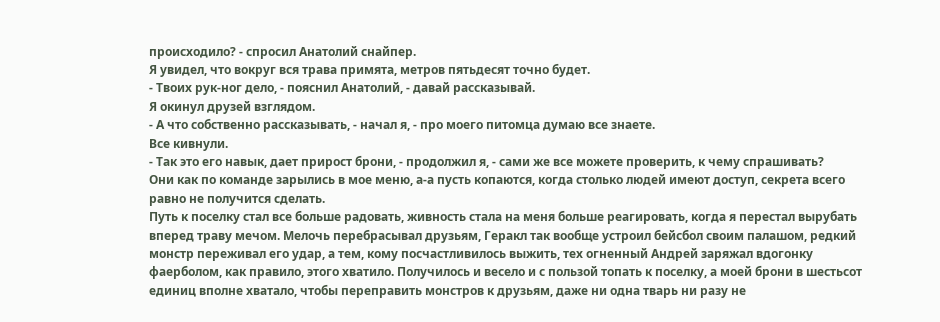происходило? - спросил Анатолий снайпер.
Я увидел, что вокруг вся трава примята, метров пятьдесят точно будет.
- Твоих рук-ног дело, - пояснил Анатолий, - давай рассказывай.
Я окинул друзей взглядом.
- А что собственно рассказывать, - начал я, - про моего питомца думаю все знаете.
Все кивнули.
- Так это его навык, дает прирост брони, - продолжил я, - сами же все можете проверить, к чему спрашивать?
Они как по команде зарылись в мое меню, а-а пусть копаются, когда столько людей имеют доступ, секрета всего равно не получится сделать.
Путь к поселку стал все больше радовать, живность стала на меня больше реагировать, когда я перестал вырубать вперед траву мечом. Мелочь перебрасывал друзьям, Геракл так вообще устроил бейсбол своим палашом, редкий монстр переживал его удар, а тем, кому посчастливилось выжить, тех огненный Андрей заряжал вдогонку фаерболом, как правило, этого хватило. Получилось и весело и с пользой топать к поселку, а моей брони в шестьсот единиц вполне хватало, чтобы переправить монстров к друзьям, даже ни одна тварь ни разу не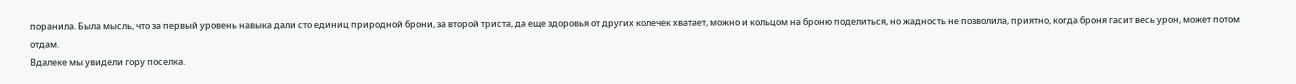поранила. Была мысль, что за первый уровень навыка дали сто единиц природной брони, за второй триста, да еще здоровья от других колечек хватает, можно и кольцом на броню поделиться, но жадность не позволила, приятно, когда броня гасит весь урон, может потом отдам.
Вдалеке мы увидели гору поселка.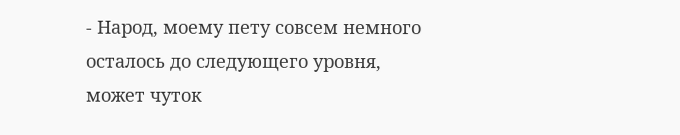- Народ, моему пету совсем немного осталось до следующего уровня, может чуток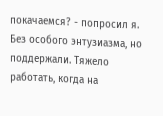покачаемся? - попросил я.
Без особого энтузиазма, но поддержали. Тяжело работать, когда на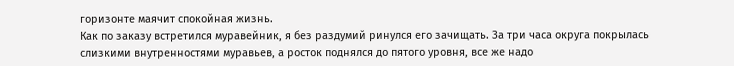горизонте маячит спокойная жизнь.
Как по заказу встретился муравейник, я без раздумий ринулся его зачищать. За три часа округа покрылась слизкими внутренностями муравьев, а росток поднялся до пятого уровня, все же надо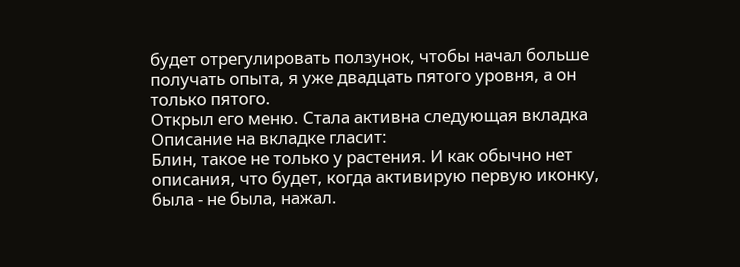будет отрегулировать ползунок, чтобы начал больше получать опыта, я уже двадцать пятого уровня, а он только пятого.
Открыл его меню. Стала активна следующая вкладка
Описание на вкладке гласит:
Блин, такое не только у растения. И как обычно нет описания, что будет, когда активирую первую иконку, была - не была, нажал.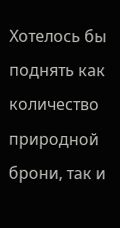Хотелось бы поднять как количество природной брони, так и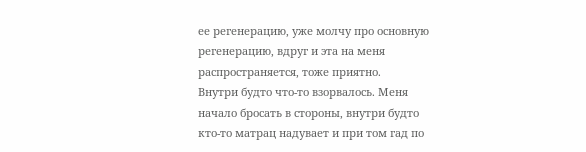ее регенерацию, уже молчу про основную регенерацию, вдруг и эта на меня распространяется, тоже приятно.
Внутри будто что-то взорвалось. Меня начало бросать в стороны, внутри будто кто-то матрац надувает и при том гад по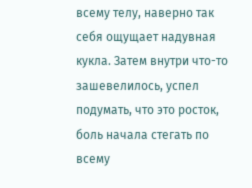всему телу, наверно так себя ощущает надувная кукла. Затем внутри что-то зашевелилось, успел подумать, что это росток, боль начала стегать по всему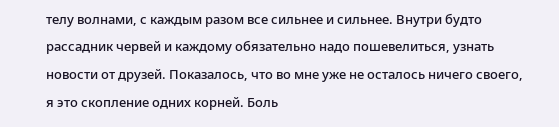телу волнами, с каждым разом все сильнее и сильнее. Внутри будто рассадник червей и каждому обязательно надо пошевелиться, узнать новости от друзей. Показалось, что во мне уже не осталось ничего своего, я это скопление одних корней. Боль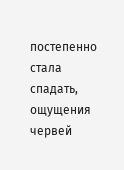постепенно стала спадать, ощущения червей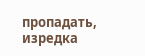пропадать, изредка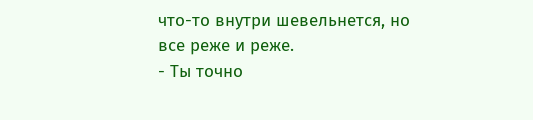что-то внутри шевельнется, но все реже и реже.
- Ты точно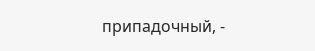припадочный, -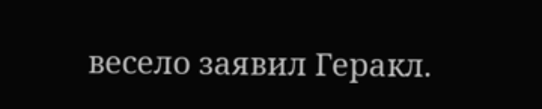весело заявил Геракл.